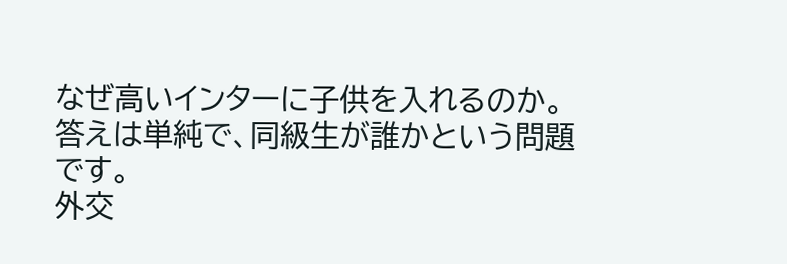なぜ高いインターに子供を入れるのか。
答えは単純で、同級生が誰かという問題です。
外交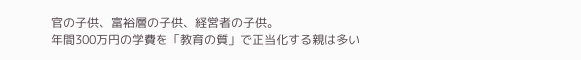官の子供、富裕層の子供、経営者の子供。
年間300万円の学費を「教育の質」で正当化する親は多い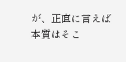が、正直に言えば本質はそこ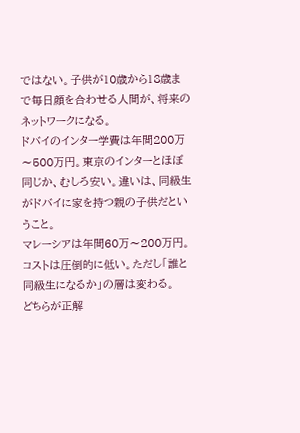ではない。子供が10歳から18歳まで毎日顔を合わせる人間が、将来のネットワークになる。
ドバイのインター学費は年間200万〜500万円。東京のインターとほぼ同じか、むしろ安い。違いは、同級生がドバイに家を持つ親の子供だということ。
マレーシアは年間60万〜200万円。コストは圧倒的に低い。ただし「誰と同級生になるか」の層は変わる。
どちらが正解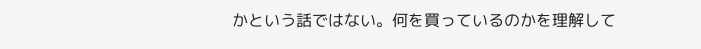かという話ではない。何を買っているのかを理解して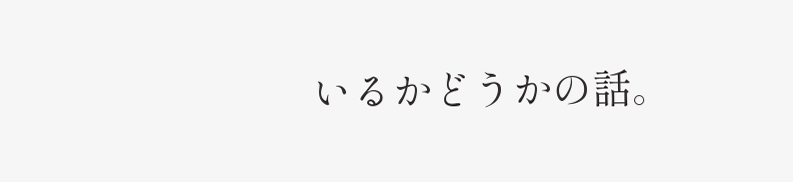いるかどうかの話。